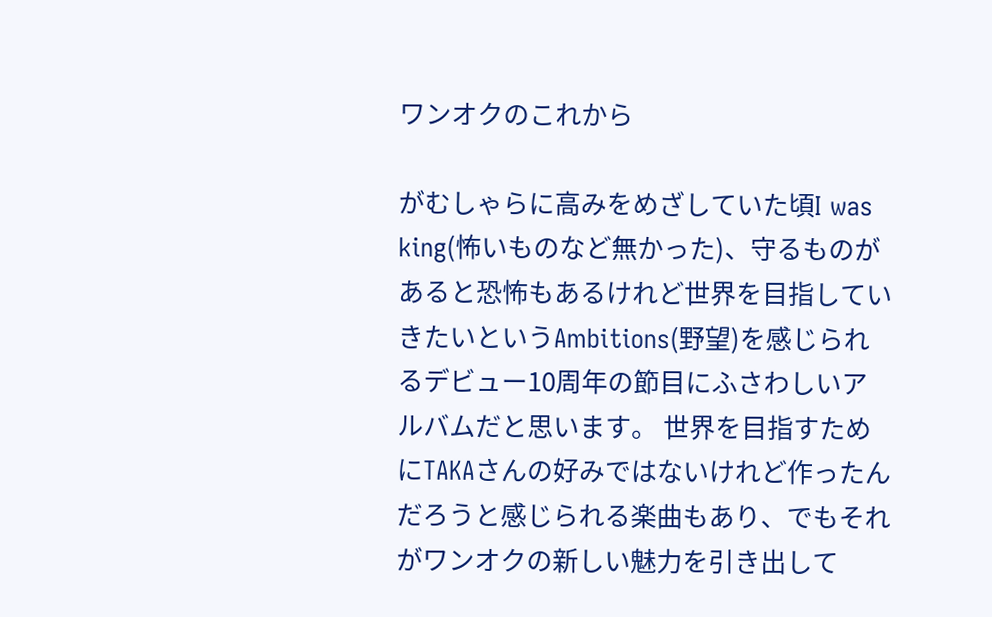ワンオクのこれから

がむしゃらに高みをめざしていた頃I was king(怖いものなど無かった)、守るものがあると恐怖もあるけれど世界を目指していきたいというAmbitions(野望)を感じられるデビュー10周年の節目にふさわしいアルバムだと思います。 世界を目指すためにTAKAさんの好みではないけれど作ったんだろうと感じられる楽曲もあり、でもそれがワンオクの新しい魅力を引き出して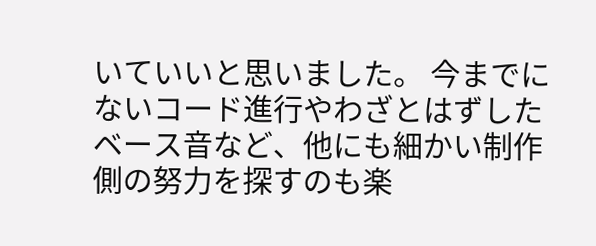いていいと思いました。 今までにないコード進行やわざとはずしたベース音など、他にも細かい制作側の努力を探すのも楽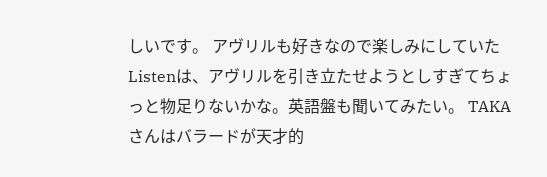しいです。 アヴリルも好きなので楽しみにしていたListenは、アヴリルを引き立たせようとしすぎてちょっと物足りないかな。英語盤も聞いてみたい。 TAKAさんはバラードが天才的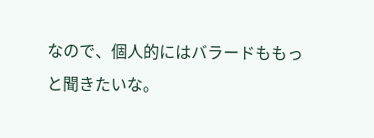なので、個人的にはバラードももっと聞きたいな。